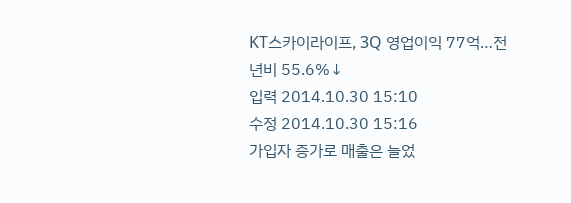KT스카이라이프, 3Q 영업이익 77억…전년비 55.6%↓
입력 2014.10.30 15:10
수정 2014.10.30 15:16
가입자 증가로 매출은 늘었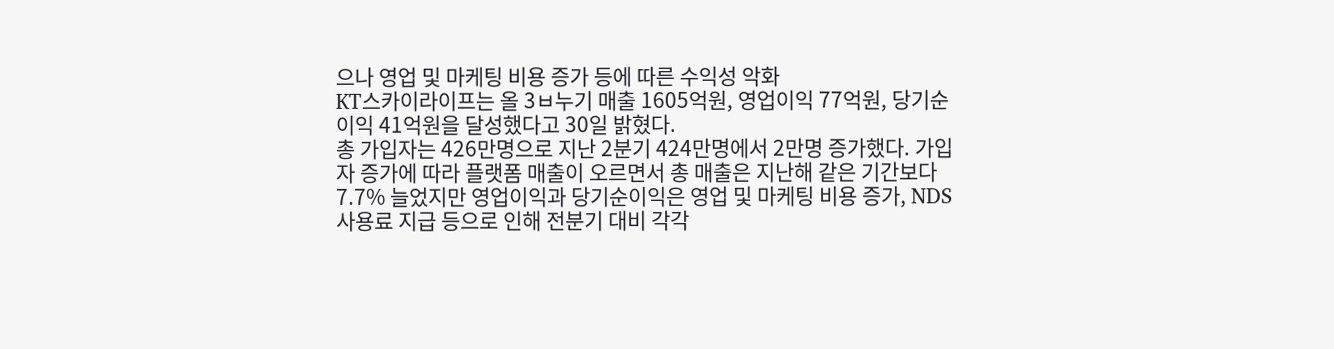으나 영업 및 마케팅 비용 증가 등에 따른 수익성 악화
KT스카이라이프는 올 3ㅂ누기 매출 1605억원, 영업이익 77억원, 당기순이익 41억원을 달성했다고 30일 밝혔다.
총 가입자는 426만명으로 지난 2분기 424만명에서 2만명 증가했다. 가입자 증가에 따라 플랫폼 매출이 오르면서 총 매출은 지난해 같은 기간보다 7.7% 늘었지만 영업이익과 당기순이익은 영업 및 마케팅 비용 증가, NDS 사용료 지급 등으로 인해 전분기 대비 각각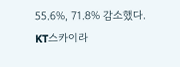55.6%, 71.8% 감소했다.
KT스카이라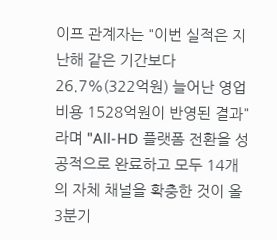이프 관계자는 "이번 실적은 지난해 같은 기간보다 26.7%(322억원) 늘어난 영업 비용 1528억원이 반영된 결과"라며 "All-HD 플랫폼 전환을 성공적으로 완료하고 모두 14개의 자체 채널을 확충한 것이 올 3분기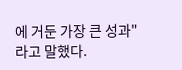에 거둔 가장 큰 성과"라고 말했다.